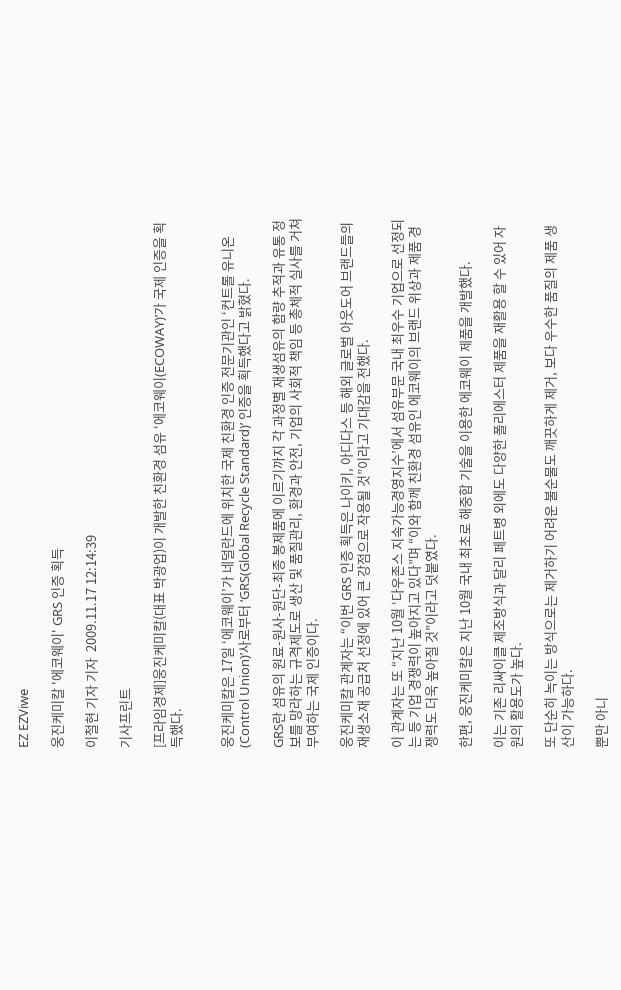EZ EZViwe

웅진케미칼 '에코웨이' GRS 인증 획득

이철현 기자 기자  2009.11.17 12:14:39

기사프린트

[프라임경제]웅진케미칼(대표 박광업)이 개발한 친환경 섬유 ‘에코웨이(ECOWAY)’가 국제 인증을 획득했다.


웅진케미칼은 17일 ‘에코웨이’가 네덜란드에 위치한 국제 친환경 인증 전문기관인 ‘컨트롤 유니온(Control Union)’사로부터 ‘GRS(Global Recycle Standard)’ 인증을 획득했다고 밝혔다.

GRS란 섬유의 원료-원사-원단-최종 봉제품에 이르기까지 각 과정별 재생섬유의 함량 추적과 유통 정보를 망라하는 규격제도로 생산 및 품질관리, 환경과 안전, 기업의 사회적 책임 등 총체적 실사를 거쳐 부여하는 국제 인증이다.

웅진케미칼 관계자는 “이번 GRS 인증 획득은 나이키, 아디다스 등 해외 글로벌 아웃도어 브랜드들의 재생소재 공급처 선정에 있어 큰 강점으로 작용될 것”이라고 기대감을 전했다.

이 관계자는 또 “지난 10월 ‘다우존스 지속가능경영지수’에서 섬유부문 국내 최우수 기업으로 선정되는 등 기업 경쟁력이 높아지고 있다”며 “이와 함께 친환경 섬유인 에코웨이의 브랜드 위상과 제품 경쟁력도 더욱 높아질 것”이라고 덧붙였다.

한편, 웅진케미칼은 지난 10월 국내 최초로 해중합 기술을 이용한 에코웨이 제품을 개발했다.

이는 기존 리싸이클 제조방식과 달리 페트병 외에도 다양한 폴리에스터 제품을 재활용 할 수 있어 자원의 활용도가 높다.

또 단순히 녹이는 방식으로는 제거하기 어려운 불순물도 깨끗하게 제거, 보다 우수한 품질의 제품 생산이 가능하다.

뿐만 아니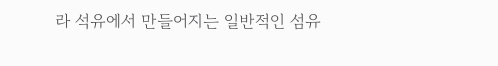라 석유에서 만들어지는 일반적인 섬유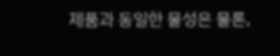제품과 동일한 물성은 물론,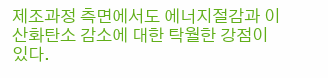제조과정 측면에서도 에너지절감과 이산화탄소 감소에 대한 탁월한 강점이 있다.